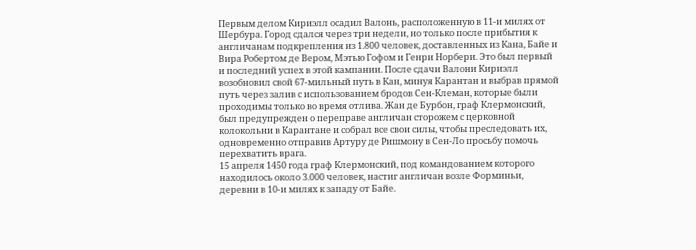Первым делом Кириэлл осадил Валонь, расположенную в 11-и милях от Шербура. Город сдался через три недели, но только после прибытия к англичанам подкрепления из 1.800 человек, доставленных из Кана, Байе и Вира Робертом де Вером, Мэтью Гофом и Генри Норбери. Это был первый и последний успех в этой кампании. После сдачи Валони Кириэлл возобновил свой 67-мильный путь в Кан, минуя Карантан и выбрав прямой путь через залив с использованием бродов Сен-Клеман, которые были проходимы только во время отлива. Жан де Бурбон, граф Клермонский, был предупрежден о переправе англичан сторожем с церковной колокольни в Карантане и собрал все свои силы, чтобы преследовать их, одновременно отправив Артуру де Ришмону в Сен-Ло просьбу помочь перехватить врага.
15 апреля 1450 года граф Клермонский, под командованием которого находилось около 3.000 человек, настиг англичан возле Форминьи, деревни в 10-и милях к западу от Байе.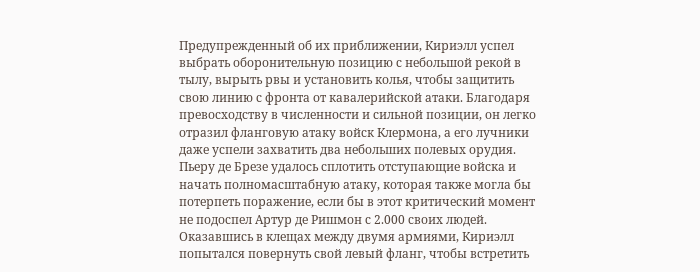Предупрежденный об их приближении, Кириэлл успел выбрать оборонительную позицию с небольшой рекой в тылу, вырыть рвы и установить колья, чтобы защитить свою линию с фронта от кавалерийской атаки. Благодаря превосходству в численности и сильной позиции, он легко отразил фланговую атаку войск Клермона, а его лучники даже успели захватить два небольших полевых орудия. Пьеру де Брезе удалось сплотить отступающие войска и начать полномасштабную атаку, которая также могла бы потерпеть поражение, если бы в этот критический момент не подоспел Артур де Ришмон с 2.000 своих людей. Оказавшись в клещах между двумя армиями, Кириэлл попытался повернуть свой левый фланг, чтобы встретить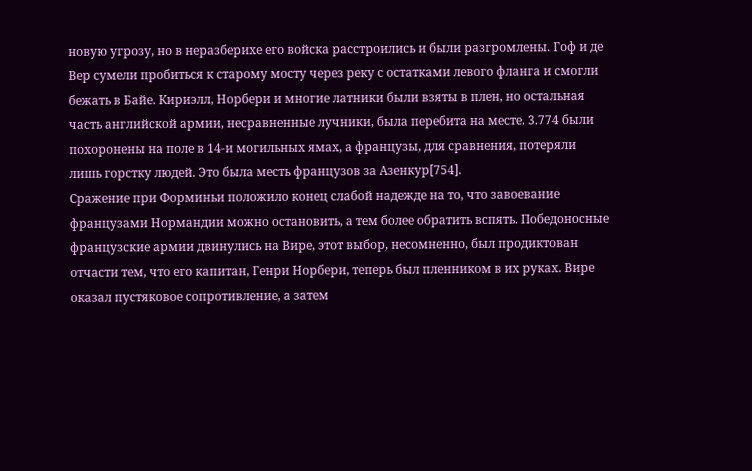новую угрозу, но в неразберихе его войска расстроились и были разгромлены. Гоф и де Вер сумели пробиться к старому мосту через реку с остатками левого фланга и смогли бежать в Байе. Кириэлл, Норбери и многие латники были взяты в плен, но остальная часть английской армии, несравненные лучники, была перебита на месте. 3.774 были похоронены на поле в 14-и могильных ямах, а французы, для сравнения, потеряли лишь горстку людей. Это была месть французов за Азенкур[754].
Сражение при Форминьи положило конец слабой надежде на то, что завоевание французами Нормандии можно остановить, а тем более обратить вспять. Победоносные французские армии двинулись на Вире, этот выбор, несомненно, был продиктован отчасти тем, что его капитан, Генри Норбери, теперь был пленником в их руках. Вире оказал пустяковое сопротивление, а затем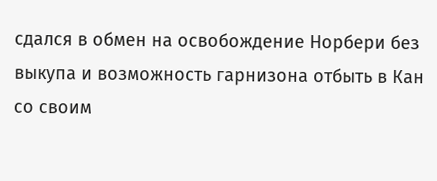сдался в обмен на освобождение Норбери без выкупа и возможность гарнизона отбыть в Кан со своим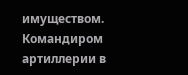имуществом. Командиром артиллерии в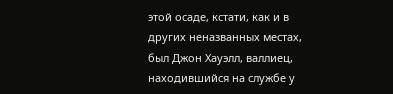этой осаде, кстати, как и в других неназванных местах, был Джон Хауэлл, валлиец, находившийся на службе у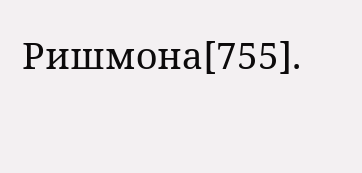Ришмона[755].